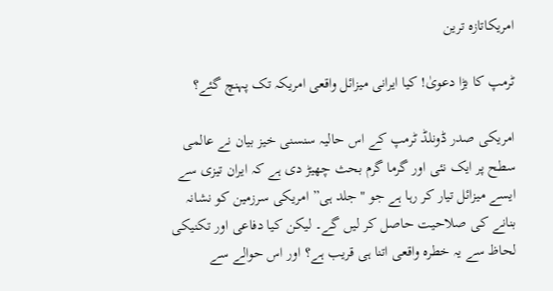امریکاتازہ ترین

ٹرمپ کا بڑا دعویٰ! کیا ایرانی میزائل واقعی امریکہ تک پہنچ گئے؟

امریکی صدر ڈونلڈ ٹرمپ کے اس حالیہ سنسنی خیز بیان نے عالمی سطح پر ایک نئی اور گرما گرم بحث چھیڑ دی ہے کہ ایران تیزی سے ایسے میزائل تیار کر رہا ہے جو "جلد ہی” امریکی سرزمین کو نشانہ بنانے کی صلاحیت حاصل کر لیں گے۔ لیکن کیا دفاعی اور تکنیکی لحاظ سے یہ خطرہ واقعی اتنا ہی قریب ہے؟ اور اس حوالے سے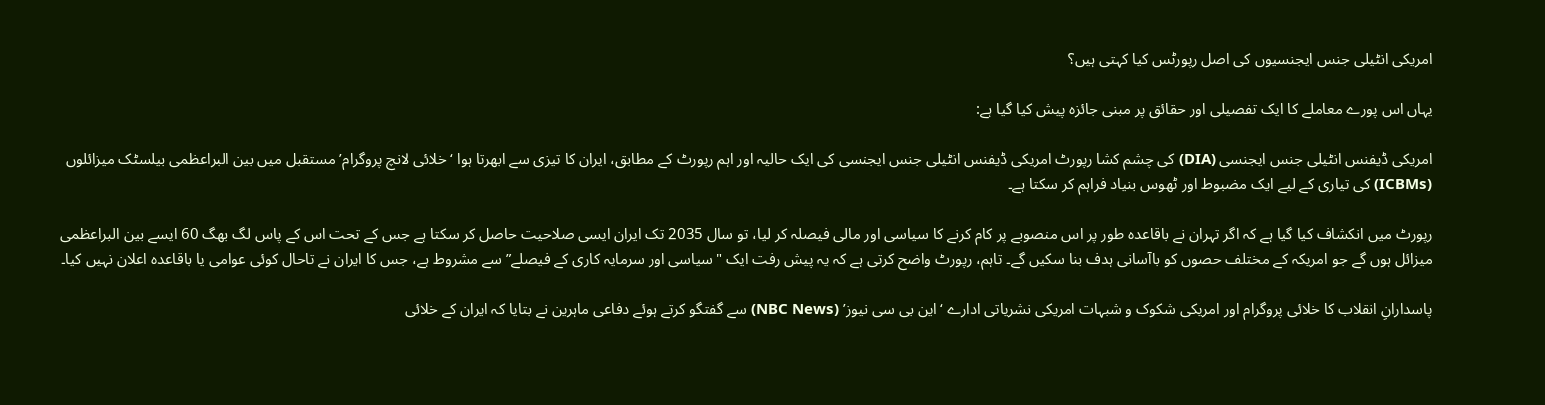امریکی انٹیلی جنس ایجنسیوں کی اصل رپورٹس کیا کہتی ہیں؟

یہاں اس پورے معاملے کا ایک تفصیلی اور حقائق پر مبنی جائزہ پیش کیا گیا ہے:

امریکی ڈیفنس انٹیلی جنس ایجنسی (DIA) کی چشم کشا رپورٹ امریکی ڈیفنس انٹیلی جنس ایجنسی کی ایک حالیہ اور اہم رپورٹ کے مطابق، ایران کا تیزی سے ابھرتا ہوا ‘خلائی لانچ پروگرام’ مستقبل میں بین البراعظمی بیلسٹک میزائلوں (ICBMs) کی تیاری کے لیے ایک مضبوط اور ٹھوس بنیاد فراہم کر سکتا ہے۔

رپورٹ میں انکشاف کیا گیا ہے کہ اگر تہران نے باقاعدہ طور پر اس منصوبے پر کام کرنے کا سیاسی اور مالی فیصلہ کر لیا، تو سال 2035 تک ایران ایسی صلاحیت حاصل کر سکتا ہے جس کے تحت اس کے پاس لگ بھگ 60 ایسے بین البراعظمی میزائل ہوں گے جو امریکہ کے مختلف حصوں کو باآسانی ہدف بنا سکیں گے۔ تاہم، رپورٹ واضح کرتی ہے کہ یہ پیش رفت ایک "سیاسی اور سرمایہ کاری کے فیصلے” سے مشروط ہے، جس کا ایران نے تاحال کوئی عوامی یا باقاعدہ اعلان نہیں کیا۔

پاسدارانِ انقلاب کا خلائی پروگرام اور امریکی شکوک و شبہات امریکی نشریاتی ادارے ‘این بی سی نیوز’ (NBC News) سے گفتگو کرتے ہوئے دفاعی ماہرین نے بتایا کہ ایران کے خلائی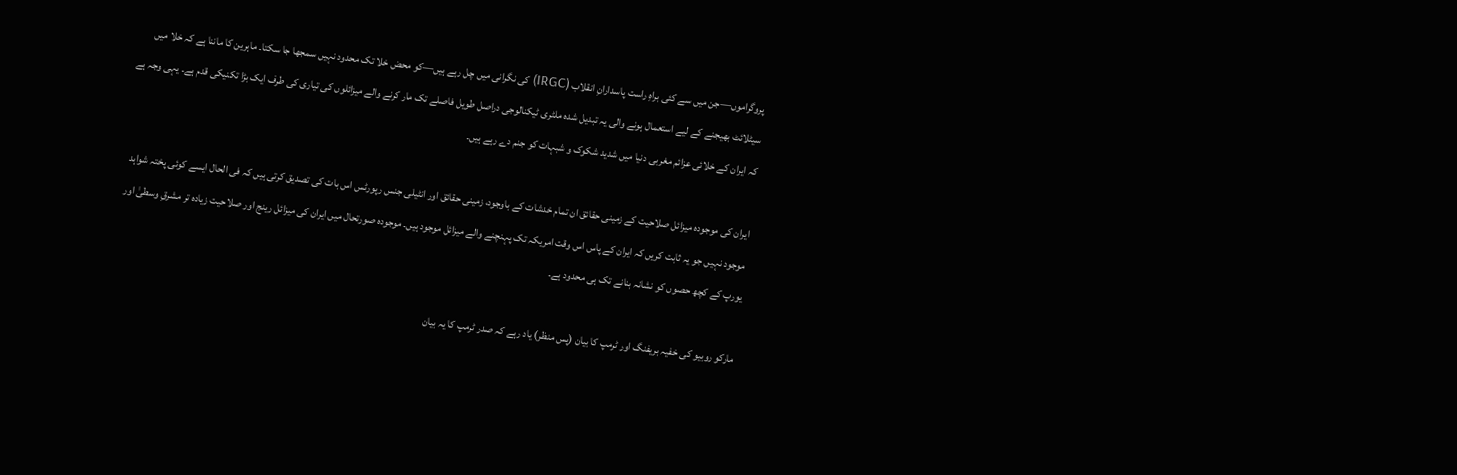پروگراموں—جن میں سے کئی براہِ راست پاسدارانِ انقلاب (IRGC) کی نگرانی میں چل رہے ہیں—کو محض خلا تک محدود نہیں سمجھا جا سکتا۔ ماہرین کا ماننا ہے کہ خلا میں سیٹلائٹ بھیجنے کے لیے استعمال ہونے والی یہ تبدیل شدہ ملٹری ٹیکنالوجی دراصل طویل فاصلے تک مار کرنے والے میزائلوں کی تیاری کی طرف ایک بڑا تکنیکی قدم ہے۔ یہی وجہ ہے کہ ایران کے خلائی عزائم مغربی دنیا میں شدید شکوک و شبہات کو جنم دے رہے ہیں۔

ایران کی موجودہ میزائل صلاحیت کے زمینی حقائق ان تمام خدشات کے باوجود، زمینی حقائق اور انٹیلی جنس رپورٹس اس بات کی تصدیق کرتی ہیں کہ فی الحال ایسے کوئی پختہ شواہد موجود نہیں جو یہ ثابت کریں کہ ایران کے پاس اس وقت امریکہ تک پہنچنے والے میزائل موجود ہیں۔ موجودہ صورتحال میں ایران کی میزائل رینج اور صلاحیت زیادہ تر مشرقِ وسطیٰ اور یورپ کے کچھ حصوں کو نشانہ بنانے تک ہی محدود ہے۔

مارکو روبیو کی خفیہ بریفنگ اور ٹرمپ کا بیان (پس منظر) یاد رہے کہ صدر ٹرمپ کا یہ بیان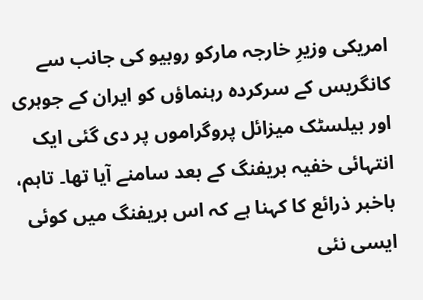امریکی وزیرِ خارجہ مارکو روبیو کی جانب سے کانگریس کے سرکردہ رہنماؤں کو ایران کے جوہری اور بیلسٹک میزائل پروگراموں پر دی گئی ایک انتہائی خفیہ بریفنگ کے بعد سامنے آیا تھا۔ تاہم، باخبر ذرائع کا کہنا ہے کہ اس بریفنگ میں کوئی ایسی نئی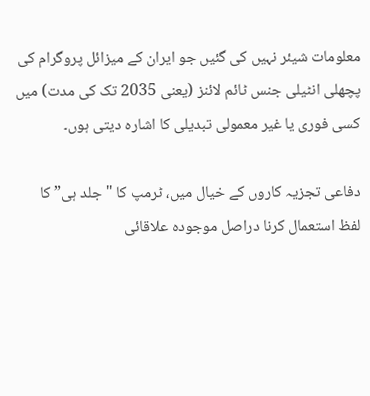معلومات شیئر نہیں کی گئیں جو ایران کے میزائل پروگرام کی پچھلی انٹیلی جنس ٹائم لائنز (یعنی 2035 تک کی مدت) میں کسی فوری یا غیر معمولی تبدیلی کا اشارہ دیتی ہوں۔

دفاعی تجزیہ کاروں کے خیال میں، ٹرمپ کا "جلد ہی” کا لفظ استعمال کرنا دراصل موجودہ علاقائی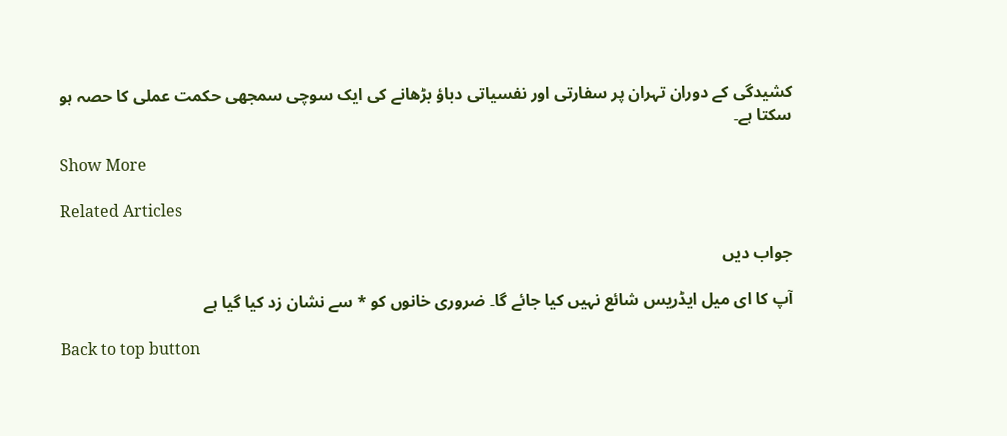کشیدگی کے دوران تہران پر سفارتی اور نفسیاتی دباؤ بڑھانے کی ایک سوچی سمجھی حکمت عملی کا حصہ ہو سکتا ہے۔

Show More

Related Articles

جواب دیں

آپ کا ای میل ایڈریس شائع نہیں کیا جائے گا۔ ضروری خانوں کو * سے نشان زد کیا گیا ہے

Back to top button